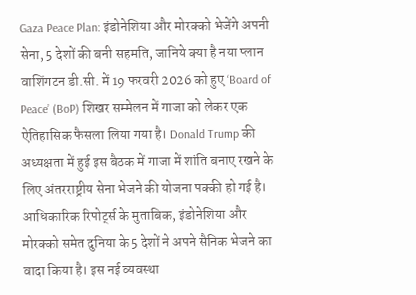Gaza Peace Plan: इंडोनेशिया और मोरक्को भेजेंगे अपनी सेना, 5 देशों की बनी सहमति, जानिये क्या है नया प्लान
वाशिंगटन डी.सी. में 19 फरवरी 2026 को हुए ‘Board of Peace’ (BoP) शिखर सम्मेलन में गाजा को लेकर एक ऐतिहासिक फैसला लिया गया है। Donald Trump की अध्यक्षता में हुई इस बैठक में गाजा में शांति बनाए रखने के लिए अंतरराष्ट्रीय सेना भेजने की योजना पक्की हो गई है। आधिकारिक रिपोर्ट्स के मुताबिक, इंडोनेशिया और मोरक्को समेत दुनिया के 5 देशों ने अपने सैनिक भेजने का वादा किया है। इस नई व्यवस्था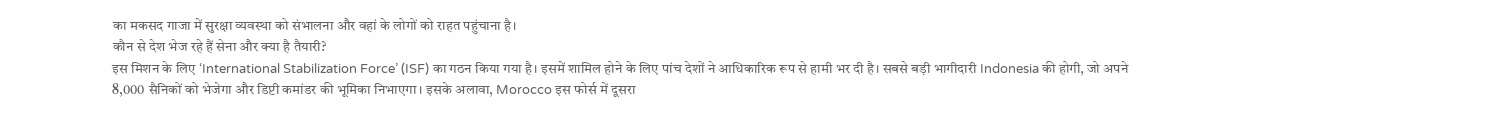का मकसद गाजा में सुरक्षा व्यवस्था को संभालना और वहां के लोगों को राहत पहुंचाना है।
कौन से देश भेज रहे हैं सेना और क्या है तैयारी?
इस मिशन के लिए ‘International Stabilization Force’ (ISF) का गठन किया गया है। इसमें शामिल होने के लिए पांच देशों ने आधिकारिक रूप से हामी भर दी है। सबसे बड़ी भागीदारी Indonesia की होगी, जो अपने 8,000 सैनिकों को भेजेगा और डिप्टी कमांडर की भूमिका निभाएगा। इसके अलावा, Morocco इस फोर्स में दूसरा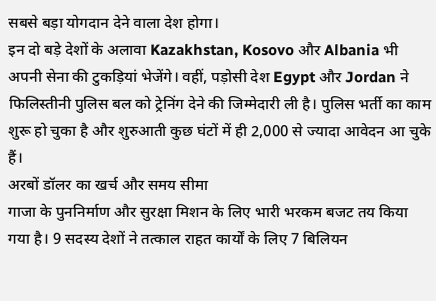सबसे बड़ा योगदान देने वाला देश होगा।
इन दो बड़े देशों के अलावा Kazakhstan, Kosovo और Albania भी अपनी सेना की टुकड़ियां भेजेंगे। वहीं, पड़ोसी देश Egypt और Jordan ने फिलिस्तीनी पुलिस बल को ट्रेनिंग देने की जिम्मेदारी ली है। पुलिस भर्ती का काम शुरू हो चुका है और शुरुआती कुछ घंटों में ही 2,000 से ज्यादा आवेदन आ चुके हैं।
अरबों डॉलर का खर्च और समय सीमा
गाजा के पुननिर्माण और सुरक्षा मिशन के लिए भारी भरकम बजट तय किया गया है। 9 सदस्य देशों ने तत्काल राहत कार्यों के लिए 7 बिलियन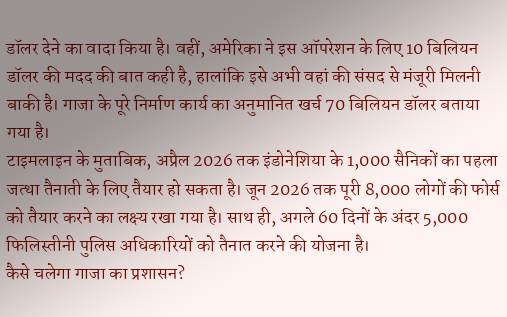डॉलर देने का वादा किया है। वहीं, अमेरिका ने इस ऑपरेशन के लिए 10 बिलियन डॉलर की मदद की बात कही है, हालांकि इसे अभी वहां की संसद से मंजूरी मिलनी बाकी है। गाजा के पूरे निर्माण कार्य का अनुमानित खर्च 70 बिलियन डॉलर बताया गया है।
टाइमलाइन के मुताबिक, अप्रैल 2026 तक इंडोनेशिया के 1,000 सैनिकों का पहला जत्था तैनाती के लिए तैयार हो सकता है। जून 2026 तक पूरी 8,000 लोगों की फोर्स को तैयार करने का लक्ष्य रखा गया है। साथ ही, अगले 60 दिनों के अंदर 5,000 फिलिस्तीनी पुलिस अधिकारियों को तैनात करने की योजना है।
कैसे चलेगा गाजा का प्रशासन?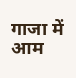गाजा में आम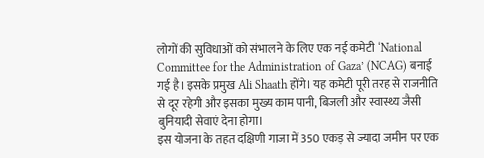लोगों की सुविधाओं को संभालने के लिए एक नई कमेटी ‘National Committee for the Administration of Gaza’ (NCAG) बनाई गई है। इसके प्रमुख Ali Shaath होंगे। यह कमेटी पूरी तरह से राजनीति से दूर रहेगी और इसका मुख्य काम पानी, बिजली और स्वास्थ्य जैसी बुनियादी सेवाएं देना होगा।
इस योजना के तहत दक्षिणी गाजा में 350 एकड़ से ज्यादा जमीन पर एक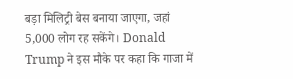बड़ा मिलिट्री बेस बनाया जाएगा, जहां 5,000 लोग रह सकेंगे। Donald Trump ने इस मौके पर कहा कि गाजा में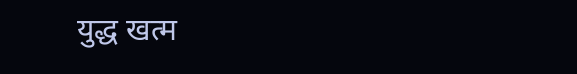युद्ध खत्म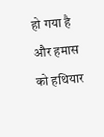हो गया है और हमास को हथियार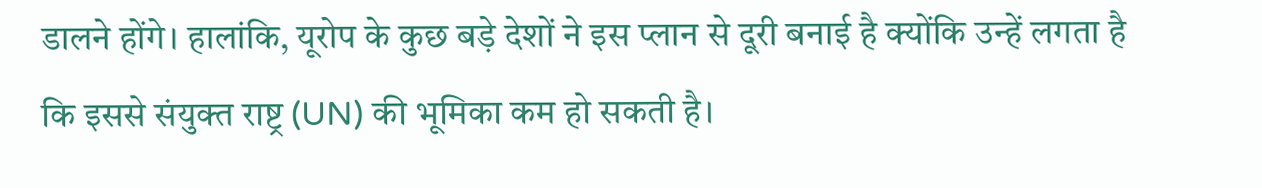डालने होंगे। हालांकि, यूरोप के कुछ बड़े देशों ने इस प्लान से दूरी बनाई है क्योंकि उन्हें लगता है कि इससे संयुक्त राष्ट्र (UN) की भूमिका कम हो सकती है।